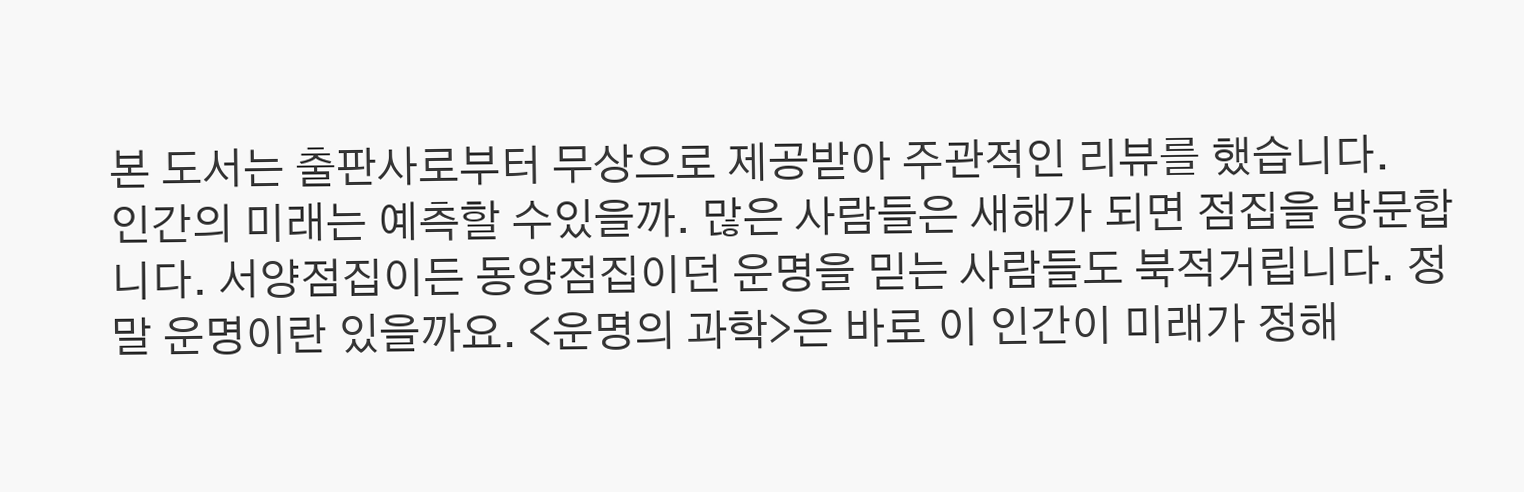본 도서는 출판사로부터 무상으로 제공받아 주관적인 리뷰를 했습니다.
인간의 미래는 예측할 수있을까. 많은 사람들은 새해가 되면 점집을 방문합니다. 서양점집이든 동양점집이던 운명을 믿는 사람들도 북적거립니다. 정말 운명이란 있을까요. <운명의 과학>은 바로 이 인간이 미래가 정해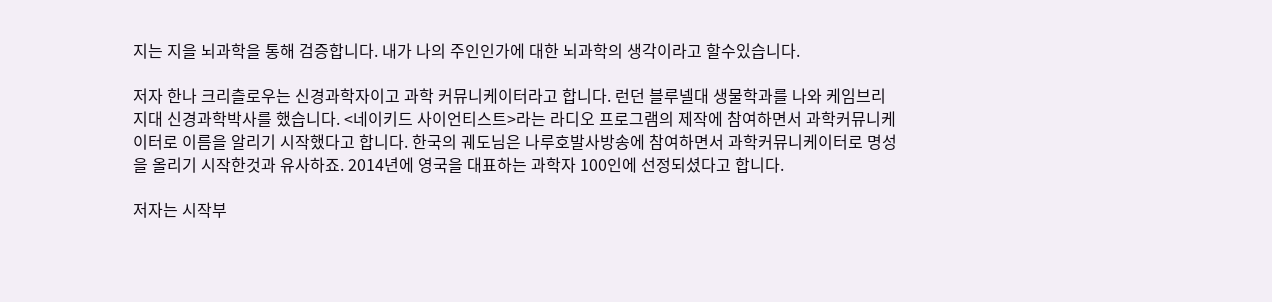지는 지을 뇌과학을 통해 검증합니다. 내가 나의 주인인가에 대한 뇌과학의 생각이라고 할수있습니다.

저자 한나 크리츨로우는 신경과학자이고 과학 커뮤니케이터라고 합니다. 런던 블루넬대 생물학과를 나와 케임브리지대 신경과학박사를 했습니다. <네이키드 사이언티스트>라는 라디오 프로그램의 제작에 참여하면서 과학커뮤니케이터로 이름을 알리기 시작했다고 합니다. 한국의 궤도님은 나루호발사방송에 참여하면서 과학커뮤니케이터로 명성을 올리기 시작한것과 유사하죠. 2014년에 영국을 대표하는 과학자 100인에 선정되셨다고 합니다.

저자는 시작부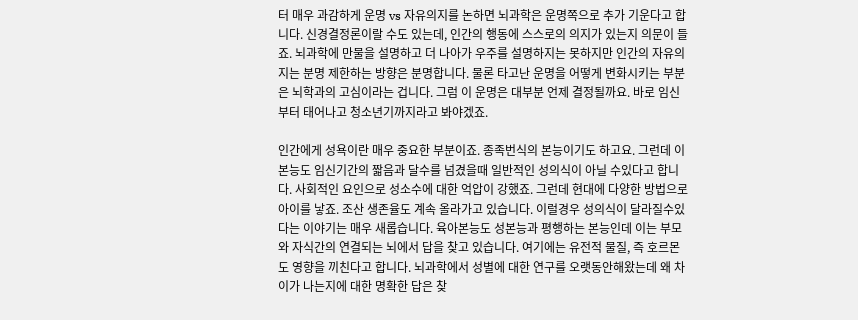터 매우 과감하게 운명 vs 자유의지를 논하면 뇌과학은 운명쪽으로 추가 기운다고 합니다. 신경결정론이랄 수도 있는데, 인간의 행동에 스스로의 의지가 있는지 의문이 들죠. 뇌과학에 만물을 설명하고 더 나아가 우주를 설명하지는 못하지만 인간의 자유의지는 분명 제한하는 방향은 분명합니다. 물론 타고난 운명을 어떻게 변화시키는 부분은 뇌학과의 고심이라는 겁니다. 그럼 이 운명은 대부분 언제 결정될까요. 바로 임신부터 태어나고 청소년기까지라고 봐야겠죠.

인간에게 성욕이란 매우 중요한 부분이죠. 종족번식의 본능이기도 하고요. 그런데 이 본능도 임신기간의 짧음과 달수를 넘겼을때 일반적인 성의식이 아닐 수있다고 합니다. 사회적인 요인으로 성소수에 대한 억압이 강했죠. 그런데 현대에 다양한 방법으로 아이를 낳죠. 조산 생존율도 계속 올라가고 있습니다. 이럴경우 성의식이 달라질수있다는 이야기는 매우 새롭습니다. 육아본능도 성본능과 평행하는 본능인데 이는 부모와 자식간의 연결되는 뇌에서 답을 찾고 있습니다. 여기에는 유전적 물질, 즉 호르몬도 영향을 끼친다고 합니다. 뇌과학에서 성별에 대한 연구를 오랫동안해왔는데 왜 차이가 나는지에 대한 명확한 답은 찾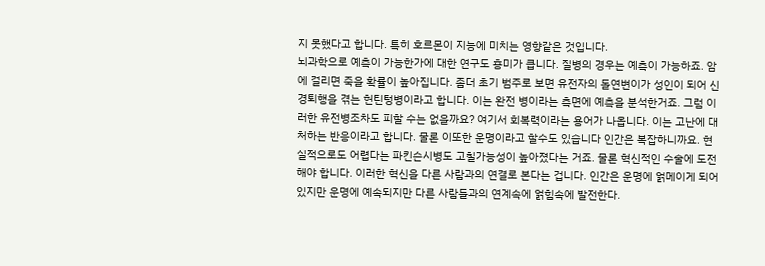지 못했다고 합니다. 특히 호르몬이 지능에 미치는 영향같은 것입니다.
뇌과학으로 예측이 가능한가에 대한 연구도 흥미가 큽니다. 질병의 경우는 예측이 가능하죠. 암에 걸리면 죽을 확률이 높아집니다. 좀더 초기 범주로 보면 유전자의 돌연변이가 성인이 되어 신경퇴행을 겪는 헌틴텅병이라고 합니다. 이는 완전 병이라는 측면에 예측을 분석한거죠. 그럼 이러한 유전병조차도 피할 수는 없을까요? 여기서 회복력이라는 용어가 나옵니다. 이는 고난에 대처하는 반응이라고 합니다. 물론 이또한 운명이라고 할수도 있습니다 인간은 복잡하니까요. 현실적으로도 어렵다는 파킨슨시병도 고칠가능성이 높아졌다는 거죠. 물론 혁신적인 수술에 도전해야 합니다. 이러한 혁신을 다른 사람과의 연결로 본다는 겁니다. 인간은 운명에 얽메이게 되어 있지만 운명에 예속되지만 다른 사람들과의 연계속에 얽힘속에 발전한다.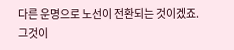다른 운명으로 노선이 전환되는 것이겠죠. 그것이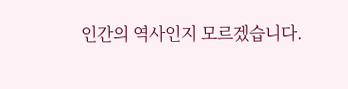인간의 역사인지 모르겠습니다.